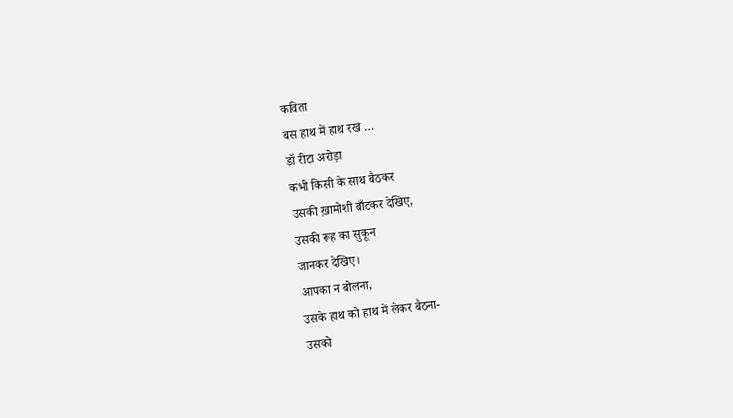कविता
बस हाथ में हाथ रख …
डॉ रीटा अरोड़ा
कभी किसी के साथ बैठकर
उसकी ख़ामोशी बाँटकर देखिए,
उसकी रूह का सुकून
जानकर देखिए।
आपका न बोलना,
उसके हाथ को हाथ में लेकर बैठना-
उसको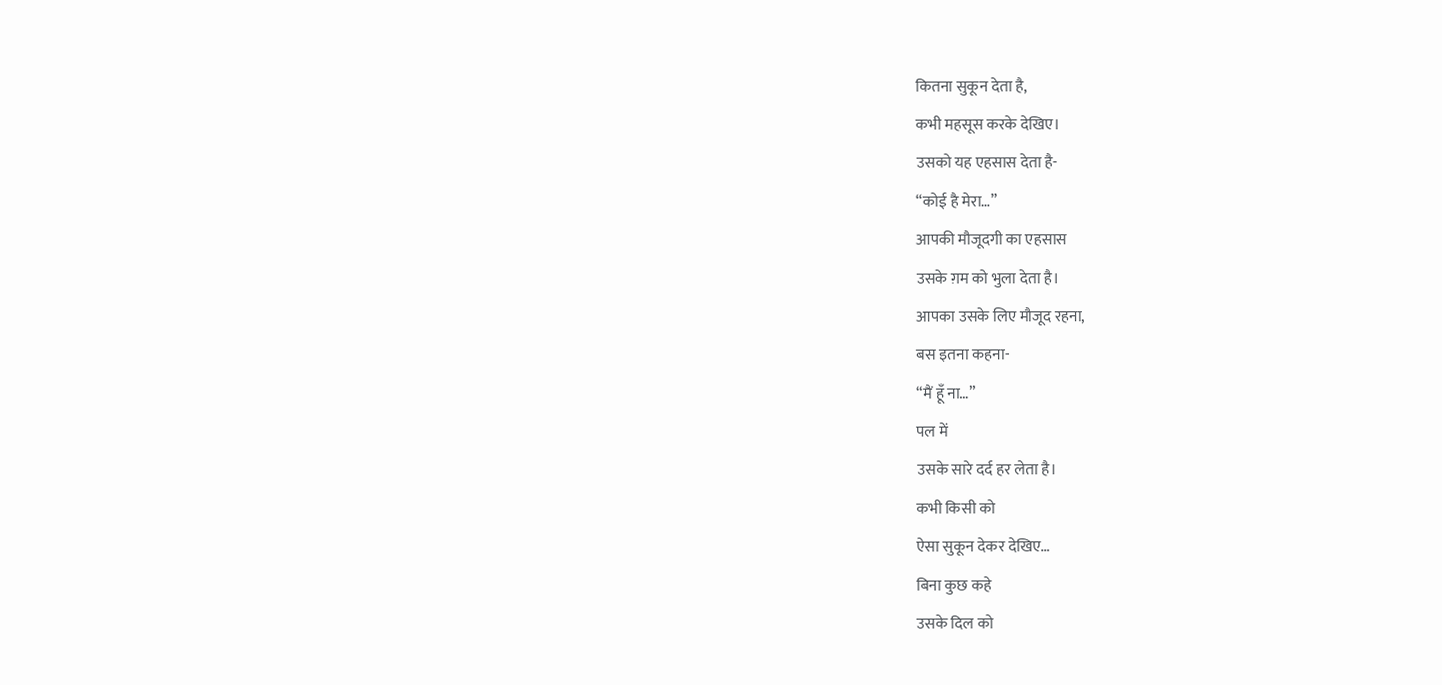कितना सुकून देता है,
कभी महसूस करके देखिए।
उसको यह एहसास देता है-
“कोई है मेरा…”
आपकी मौजूदगी का एहसास
उसके ग़म को भुला देता है।
आपका उसके लिए मौजूद रहना,
बस इतना कहना-
“मैं हूँ ना…”
पल में
उसके सारे दर्द हर लेता है।
कभी किसी को
ऐसा सुकून देकर देखिए…
बिना कुछ कहे
उसके दिल को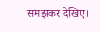समझकर देखिए।